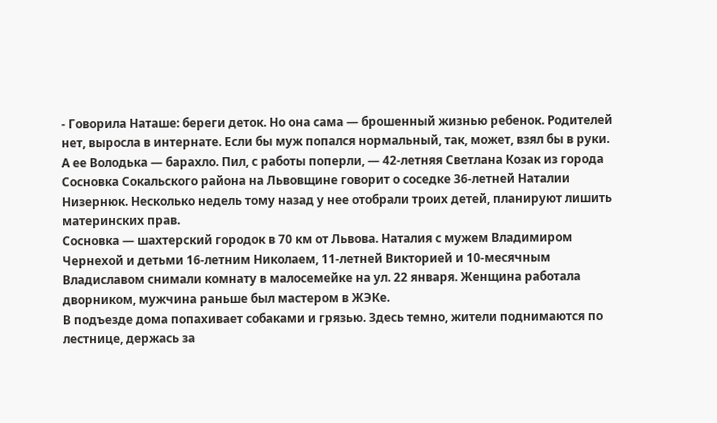- Говорила Наташе: береги деток. Но она сама — брошенный жизнью ребенок. Родителей нет, выросла в интернате. Если бы муж попался нормальный, так, может, взял бы в руки. А ее Володька — барахло. Пил, с работы поперли, — 42-летняя Светлана Козак из города Сосновка Сокальского района на Львовщине говорит о соседке 36-летней Наталии Низернюк. Несколько недель тому назад у нее отобрали троих детей, планируют лишить материнских прав.
Сосновка — шахтерский городок в 70 км от Львова. Наталия с мужем Владимиром Чернехой и детьми 16-летним Николаем, 11-летней Викторией и 10-месячным Владиславом снимали комнату в малосемейке на ул. 22 января. Женщина работала дворником, мужчина раньше был мастером в ЖЭКе.
В подъезде дома попахивает собаками и грязью. Здесь темно, жители поднимаются по лестнице, держась за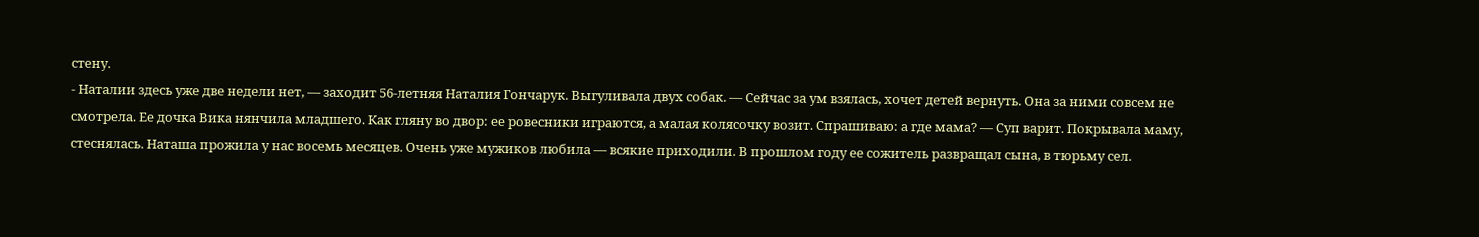стену.
- Наталии здесь уже две недели нет, — заходит 56-летняя Наталия Гончарук. Выгуливала двух собак. — Сейчас за ум взялась, хочет детей вернуть. Она за ними совсем не смотрела. Ее дочка Вика нянчила младшего. Как гляну во двор: ее ровесники играются, а малая колясочку возит. Спрашиваю: а где мама? — Суп варит. Покрывала маму, стеснялась. Наташа прожила у нас восемь месяцев. Очень уже мужиков любила — всякие приходили. В прошлом году ее сожитель развращал сына, в тюрьму сел.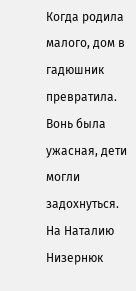Когда родила малого, дом в гадюшник превратила. Вонь была ужасная, дети могли задохнуться.
На Наталию Низернюк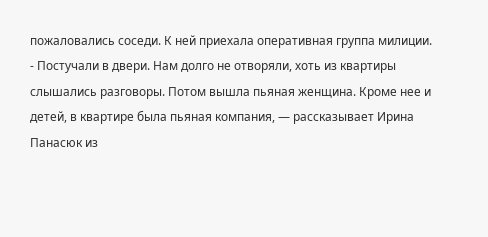пожаловались соседи. К ней приехала оперативная группа милиции.
- Постучали в двери. Нам долго не отворяли, хоть из квартиры слышались разговоры. Потом вышла пьяная женщина. Кроме нее и детей, в квартире была пьяная компания, — рассказывает Ирина Панасюк из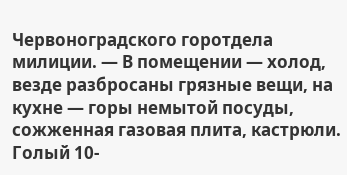Червоноградского горотдела милиции. — В помещении — холод, везде разбросаны грязные вещи, на кухне — горы немытой посуды, сожженная газовая плита, кастрюли. Голый 10-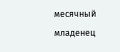месячный младенец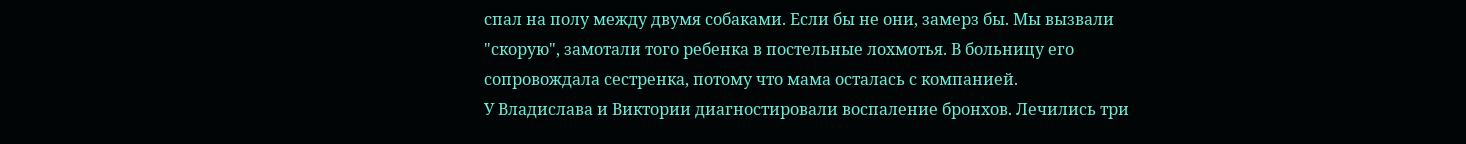спал на полу между двумя собаками. Если бы не они, замерз бы. Мы вызвали "скорую", замотали того ребенка в постельные лохмотья. В больницу его сопровождала сестренка, потому что мама осталась с компанией.
У Владислава и Виктории диагностировали воспаление бронхов. Лечились три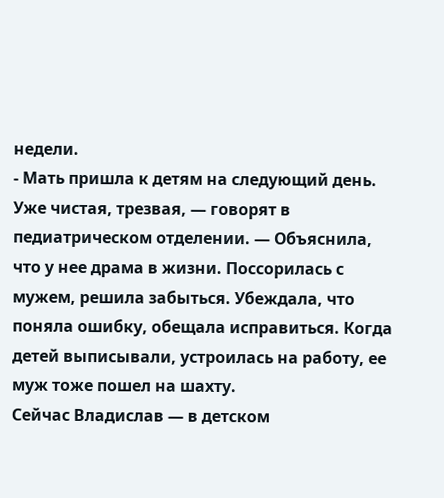недели.
- Мать пришла к детям на следующий день. Уже чистая, трезвая, — говорят в педиатрическом отделении. — Объяснила, что у нее драма в жизни. Поссорилась с мужем, решила забыться. Убеждала, что поняла ошибку, обещала исправиться. Когда детей выписывали, устроилась на работу, ее муж тоже пошел на шахту.
Сейчас Владислав — в детском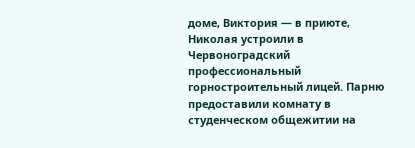доме, Виктория — в приюте, Николая устроили в Червоноградский профессиональный горностроительный лицей. Парню предоставили комнату в студенческом общежитии на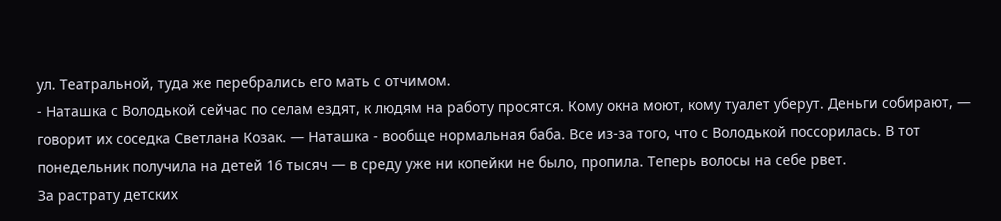ул. Театральной, туда же перебрались его мать с отчимом.
- Наташка с Володькой сейчас по селам ездят, к людям на работу просятся. Кому окна моют, кому туалет уберут. Деньги собирают, — говорит их соседка Светлана Козак. — Наташка - вообще нормальная баба. Все из-за того, что с Володькой поссорилась. В тот понедельник получила на детей 16 тысяч — в среду уже ни копейки не было, пропила. Теперь волосы на себе рвет.
За растрату детских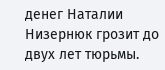денег Наталии Низернюк грозит до двух лет тюрьмы.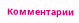Комментарии